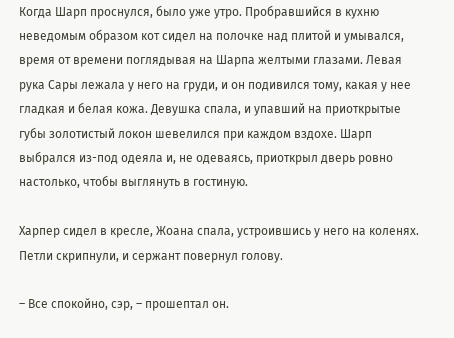Когда Шарп проснулся, было уже утро. Пробравшийся в кухню неведомым образом кот сидел на полочке над плитой и умывался, время от времени поглядывая на Шарпа желтыми глазами. Левая рука Сары лежала у него на груди, и он подивился тому, какая у нее гладкая и белая кожа. Девушка спала, и упавший на приоткрытые губы золотистый локон шевелился при каждом вздохе. Шарп выбрался из-под одеяла и, не одеваясь, приоткрыл дверь ровно настолько, чтобы выглянуть в гостиную.

Харпер сидел в кресле, Жоана спала, устроившись у него на коленях. Петли скрипнули, и сержант повернул голову.

– Все спокойно, сэр, – прошептал он.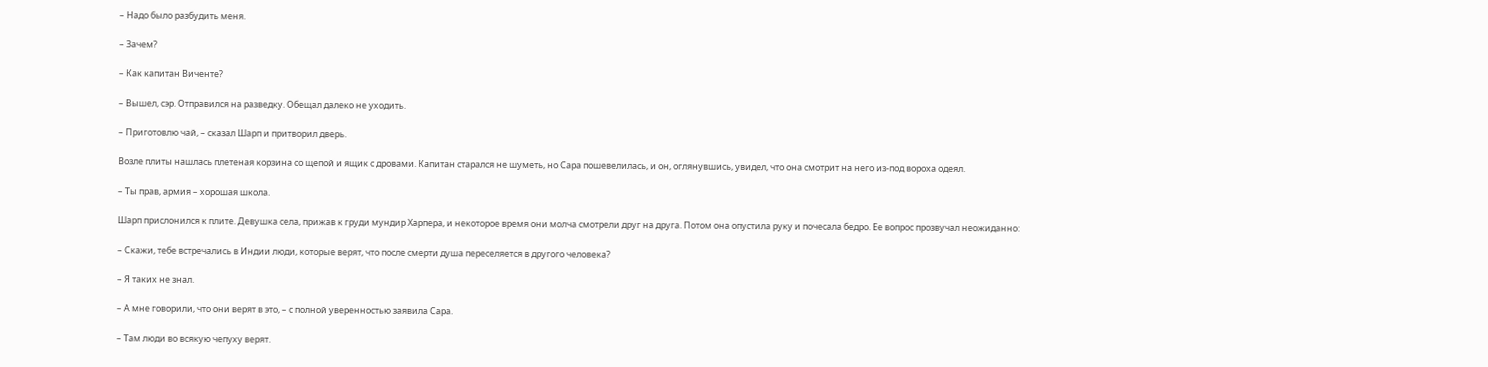– Надо было разбудить меня.

– Зачем?

– Как капитан Виченте?

– Вышел, сэр. Отправился на разведку. Обещал далеко не уходить.

– Приготовлю чай, – сказал Шарп и притворил дверь.

Возле плиты нашлась плетеная корзина со щепой и ящик с дровами. Капитан старался не шуметь, но Сара пошевелилась, и он, оглянувшись, увидел, что она смотрит на него из-под вороха одеял.

– Ты прав, армия – хорошая школа.

Шарп прислонился к плите. Девушка села, прижав к груди мундир Харпера, и некоторое время они молча смотрели друг на друга. Потом она опустила руку и почесала бедро. Ее вопрос прозвучал неожиданно:

– Скажи, тебе встречались в Индии люди, которые верят, что после смерти душа переселяется в другого человека?

– Я таких не знал.

– А мне говорили, что они верят в это, – с полной уверенностью заявила Сара.

– Там люди во всякую чепуху верят.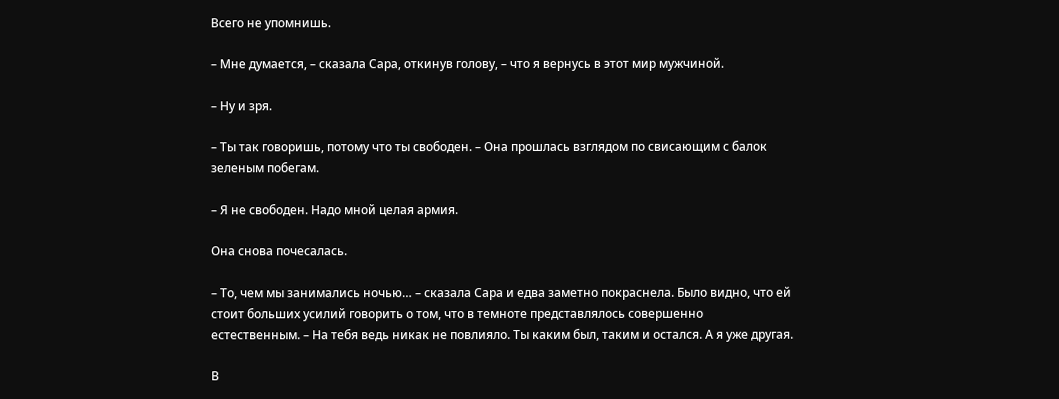Всего не упомнишь.

– Мне думается, – сказала Сара, откинув голову, – что я вернусь в этот мир мужчиной.

– Ну и зря.

– Ты так говоришь, потому что ты свободен. – Она прошлась взглядом по свисающим с балок зеленым побегам.

– Я не свободен. Надо мной целая армия.

Она снова почесалась.

– То, чем мы занимались ночью… – сказала Сара и едва заметно покраснела. Было видно, что ей стоит больших усилий говорить о том, что в темноте представлялось совершенно естественным. – На тебя ведь никак не повлияло. Ты каким был, таким и остался. А я уже другая.

В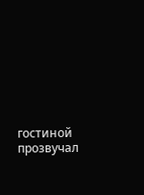гостиной прозвучал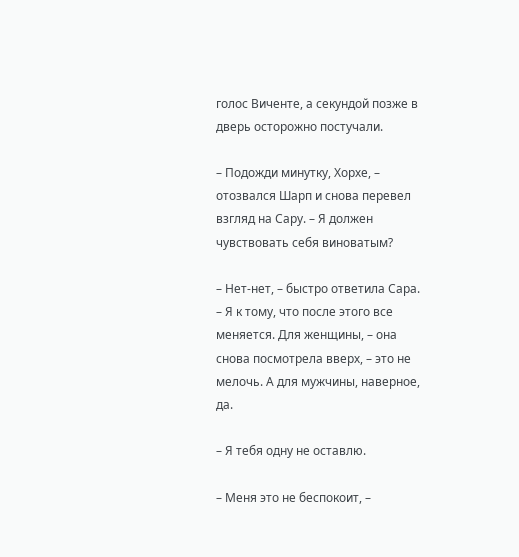голос Виченте, а секундой позже в дверь осторожно постучали.

– Подожди минутку, Хорхе, – отозвался Шарп и снова перевел взгляд на Сару. – Я должен чувствовать себя виноватым?

– Нет-нет, – быстро ответила Сара. – Я к тому, что после этого все меняется. Для женщины, – она снова посмотрела вверх, – это не мелочь. А для мужчины, наверное, да.

– Я тебя одну не оставлю.

– Меня это не беспокоит, –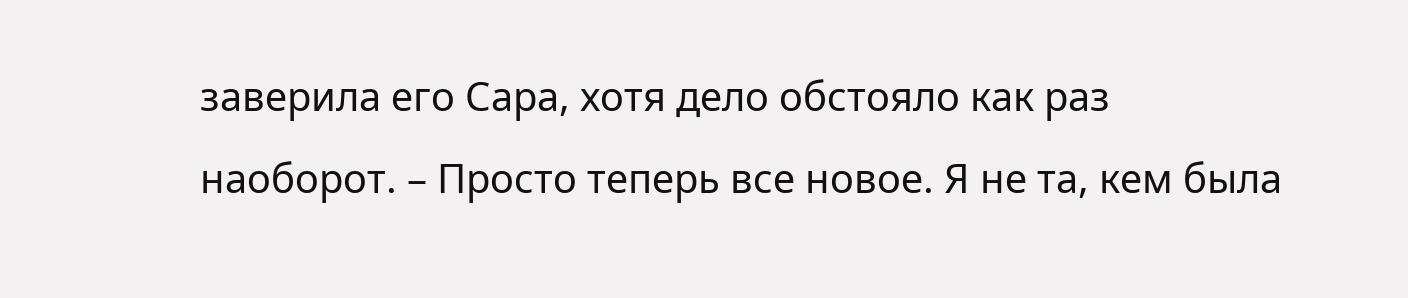заверила его Сара, хотя дело обстояло как раз наоборот. – Просто теперь все новое. Я не та, кем была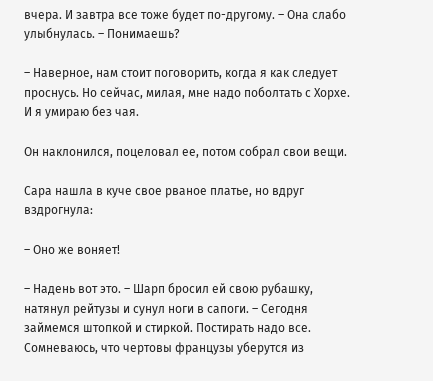вчера. И завтра все тоже будет по-другому. – Она слабо улыбнулась. – Понимаешь?

– Наверное, нам стоит поговорить, когда я как следует проснусь. Но сейчас, милая, мне надо поболтать с Хорхе. И я умираю без чая.

Он наклонился, поцеловал ее, потом собрал свои вещи.

Сара нашла в куче свое рваное платье, но вдруг вздрогнула:

– Оно же воняет!

– Надень вот это. – Шарп бросил ей свою рубашку, натянул рейтузы и сунул ноги в сапоги. – Сегодня займемся штопкой и стиркой. Постирать надо все. Сомневаюсь, что чертовы французы уберутся из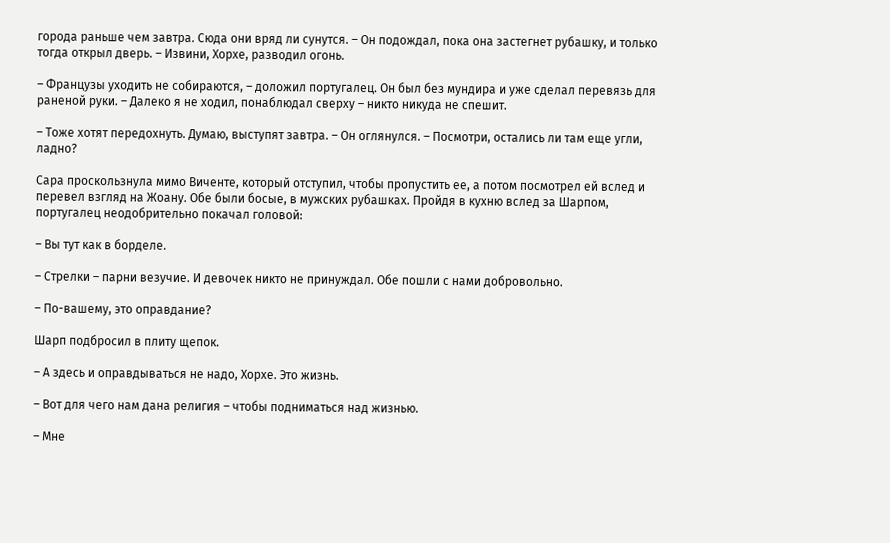города раньше чем завтра. Сюда они вряд ли сунутся. – Он подождал, пока она застегнет рубашку, и только тогда открыл дверь. – Извини, Хорхе, разводил огонь.

– Французы уходить не собираются, – доложил португалец. Он был без мундира и уже сделал перевязь для раненой руки. – Далеко я не ходил, понаблюдал сверху – никто никуда не спешит.

– Тоже хотят передохнуть. Думаю, выступят завтра. – Он оглянулся. – Посмотри, остались ли там еще угли, ладно?

Сара проскользнула мимо Виченте, который отступил, чтобы пропустить ее, а потом посмотрел ей вслед и перевел взгляд на Жоану. Обе были босые, в мужских рубашках. Пройдя в кухню вслед за Шарпом, португалец неодобрительно покачал головой:

– Вы тут как в борделе.

– Стрелки – парни везучие. И девочек никто не принуждал. Обе пошли с нами добровольно.

– По-вашему, это оправдание?

Шарп подбросил в плиту щепок.

– А здесь и оправдываться не надо, Хорхе. Это жизнь.

– Вот для чего нам дана религия – чтобы подниматься над жизнью.

– Мне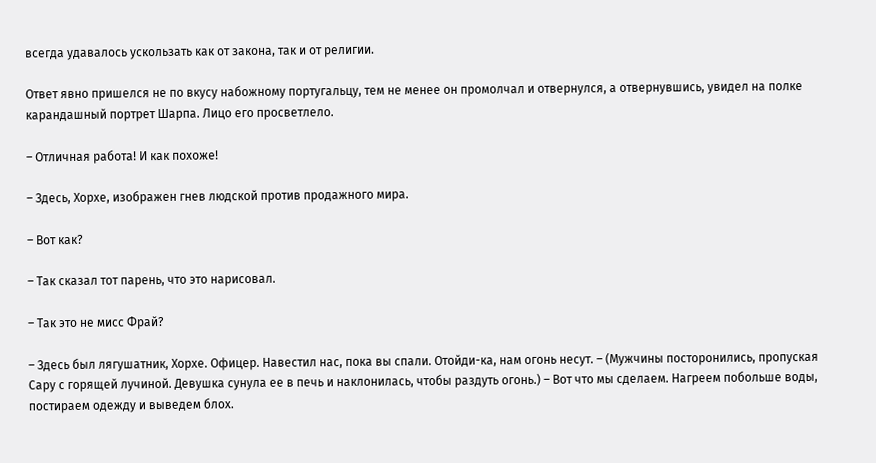всегда удавалось ускользать как от закона, так и от религии.

Ответ явно пришелся не по вкусу набожному португальцу, тем не менее он промолчал и отвернулся, а отвернувшись, увидел на полке карандашный портрет Шарпа. Лицо его просветлело.

– Отличная работа! И как похоже!

– Здесь, Хорхе, изображен гнев людской против продажного мира.

– Вот как?

– Так сказал тот парень, что это нарисовал.

– Так это не мисс Фрай?

– Здесь был лягушатник, Хорхе. Офицер. Навестил нас, пока вы спали. Отойди-ка, нам огонь несут. – (Мужчины посторонились, пропуская Сару с горящей лучиной. Девушка сунула ее в печь и наклонилась, чтобы раздуть огонь.) – Вот что мы сделаем. Нагреем побольше воды, постираем одежду и выведем блох.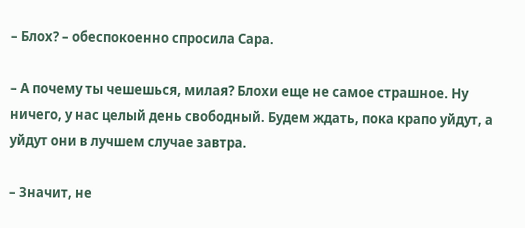– Блох? – обеспокоенно спросила Сара.

– А почему ты чешешься, милая? Блохи еще не самое страшное. Ну ничего, у нас целый день свободный. Будем ждать, пока крапо уйдут, а уйдут они в лучшем случае завтра.

– Значит, не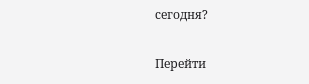сегодня?

Перейти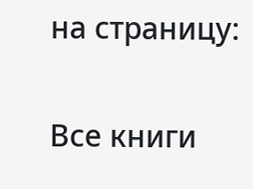на страницу:

Все книги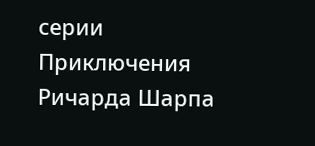серии Приключения Ричарда Шарпа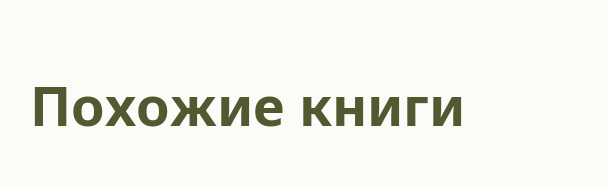Похожие книги